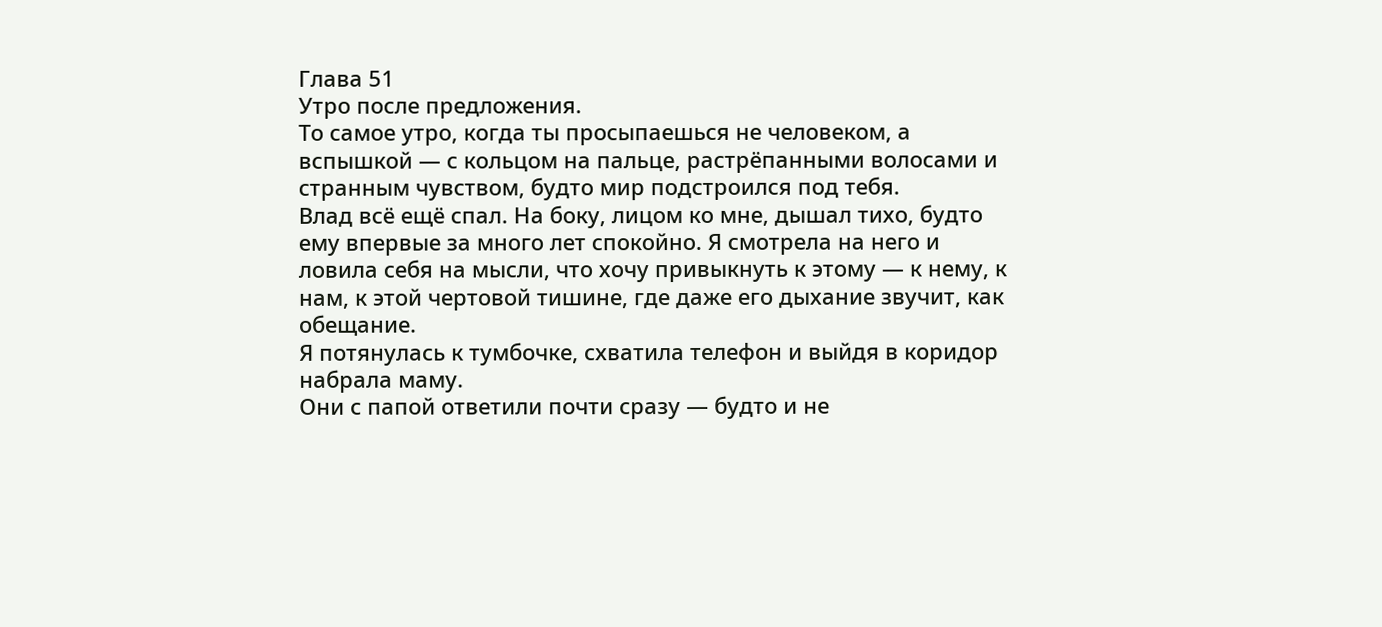Глава 51
Утро после предложения.
То самое утро, когда ты просыпаешься не человеком, а вспышкой — с кольцом на пальце, растрёпанными волосами и странным чувством, будто мир подстроился под тебя.
Влад всё ещё спал. На боку, лицом ко мне, дышал тихо, будто ему впервые за много лет спокойно. Я смотрела на него и ловила себя на мысли, что хочу привыкнуть к этому — к нему, к нам, к этой чертовой тишине, где даже его дыхание звучит, как обещание.
Я потянулась к тумбочке, схватила телефон и выйдя в коридор набрала маму.
Они с папой ответили почти сразу — будто и не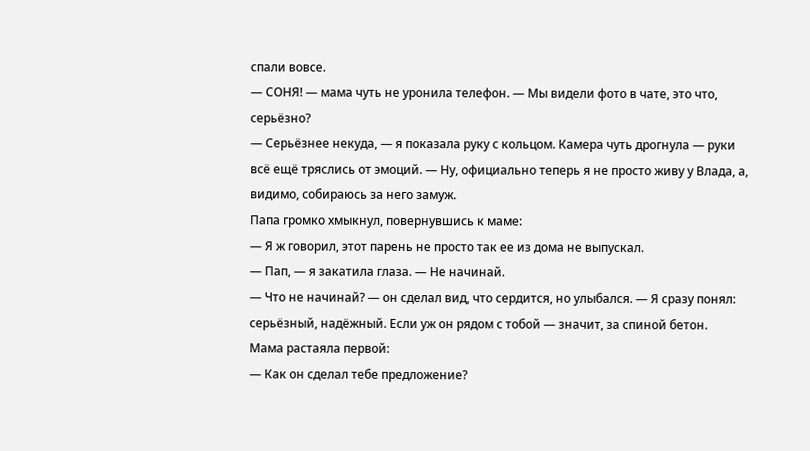спали вовсе.
— СОНЯ! — мама чуть не уронила телефон. — Мы видели фото в чате, это что, серьёзно?
— Серьёзнее некуда, — я показала руку с кольцом. Камера чуть дрогнула — руки всё ещё тряслись от эмоций. — Ну, официально теперь я не просто живу у Влада, а, видимо, собираюсь за него замуж.
Папа громко хмыкнул, повернувшись к маме:
— Я ж говорил, этот парень не просто так ее из дома не выпускал.
— Пап, — я закатила глаза. — Не начинай.
— Что не начинай? — он сделал вид, что сердится, но улыбался. — Я сразу понял: серьёзный, надёжный. Если уж он рядом с тобой — значит, за спиной бетон.
Мама растаяла первой:
— Как он сделал тебе предложение?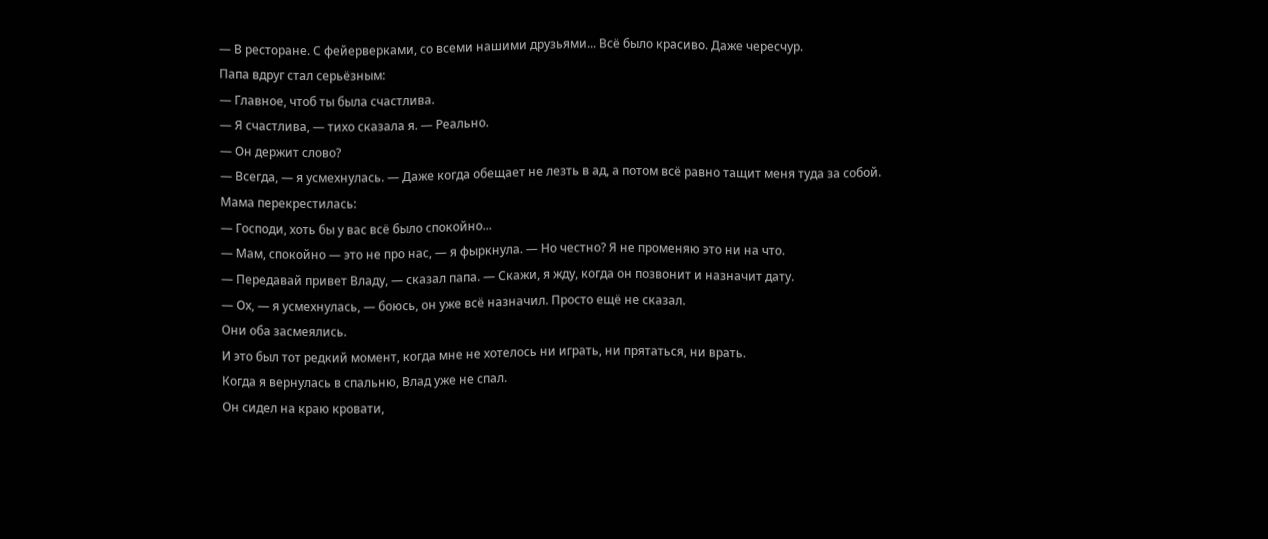— В ресторане. С фейерверками, со всеми нашими друзьями... Всё было красиво. Даже чересчур.
Папа вдруг стал серьёзным:
— Главное, чтоб ты была счастлива.
— Я счастлива, — тихо сказала я. — Реально.
— Он держит слово?
— Всегда, — я усмехнулась. — Даже когда обещает не лезть в ад, а потом всё равно тащит меня туда за собой.
Мама перекрестилась:
— Господи, хоть бы у вас всё было спокойно...
— Мам, спокойно — это не про нас, — я фыркнула. — Но честно? Я не променяю это ни на что.
— Передавай привет Владу, — сказал папа. — Скажи, я жду, когда он позвонит и назначит дату.
— Ох, — я усмехнулась, — боюсь, он уже всё назначил. Просто ещё не сказал.
Они оба засмеялись.
И это был тот редкий момент, когда мне не хотелось ни играть, ни прятаться, ни врать.
Когда я вернулась в спальню, Влад уже не спал.
Он сидел на краю кровати,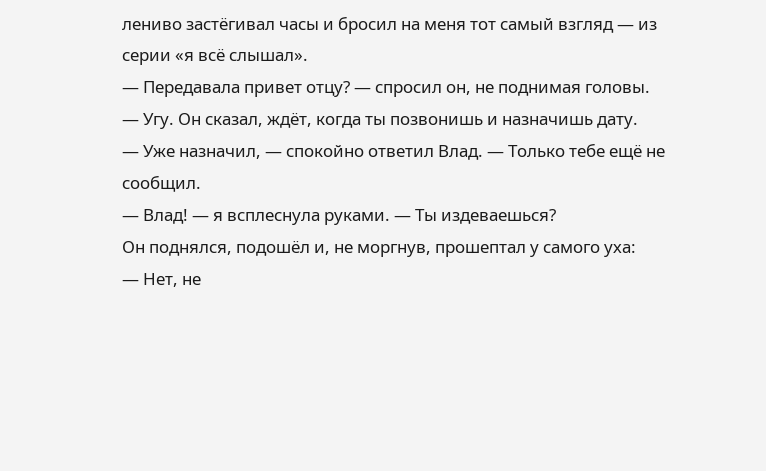лениво застёгивал часы и бросил на меня тот самый взгляд — из серии «я всё слышал».
— Передавала привет отцу? — спросил он, не поднимая головы.
— Угу. Он сказал, ждёт, когда ты позвонишь и назначишь дату.
— Уже назначил, — спокойно ответил Влад. — Только тебе ещё не сообщил.
— Влад! — я всплеснула руками. — Ты издеваешься?
Он поднялся, подошёл и, не моргнув, прошептал у самого уха:
— Нет, не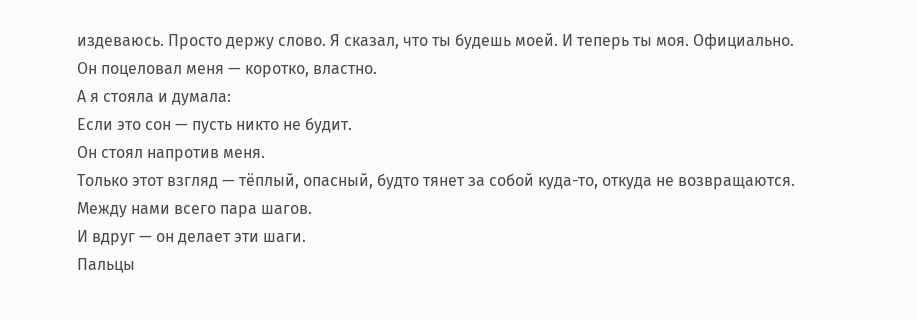издеваюсь. Просто держу слово. Я сказал, что ты будешь моей. И теперь ты моя. Официально.
Он поцеловал меня — коротко, властно.
А я стояла и думала:
Если это сон — пусть никто не будит.
Он стоял напротив меня.
Только этот взгляд — тёплый, опасный, будто тянет за собой куда-то, откуда не возвращаются.
Между нами всего пара шагов.
И вдруг — он делает эти шаги.
Пальцы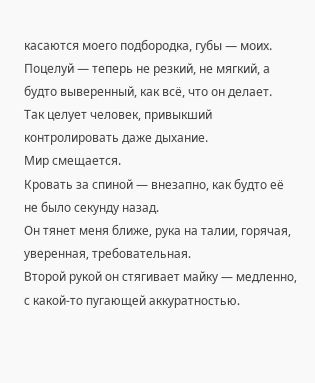касаются моего подбородка, губы — моих. Поцелуй — теперь не резкий, не мягкий, а будто выверенный, как всё, что он делает.
Так целует человек, привыкший контролировать даже дыхание.
Мир смещается.
Кровать за спиной — внезапно, как будто её не было секунду назад.
Он тянет меня ближе, рука на талии, горячая, уверенная, требовательная.
Второй рукой он стягивает майку — медленно, с какой-то пугающей аккуратностью.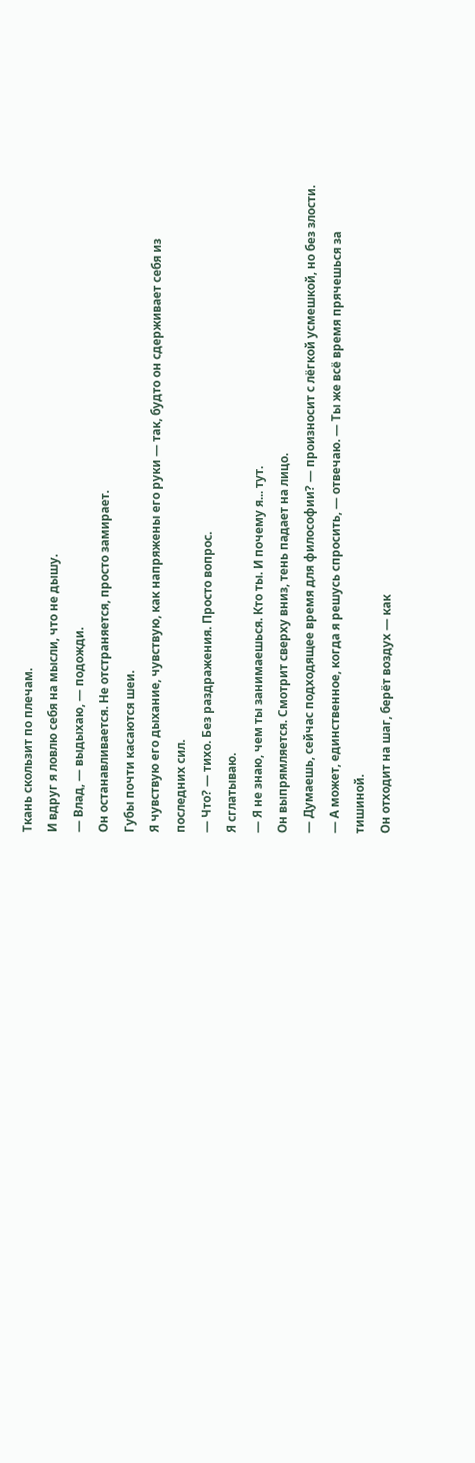Ткань скользит по плечам.
И вдруг я ловлю себя на мысли, что не дышу.
— Влад, — выдыхаю, — подожди.
Он останавливается. Не отстраняется, просто замирает.
Губы почти касаются шеи.
Я чувствую его дыхание, чувствую, как напряжены его руки — так, будто он сдерживает себя из последних сил.
— Что? — тихо. Без раздражения. Просто вопрос.
Я сглатываю.
— Я не знаю, чем ты занимаешься. Кто ты. И почему я... тут.
Он выпрямляется. Смотрит сверху вниз, тень падает на лицо.
— Думаешь, сейчас подходящее время для философии? — произносит с лёгкой усмешкой, но без злости.
— А может, единственное, когда я решусь спросить, — отвечаю. — Ты же всё время прячешься за тишиной.
Он отходит на шаг, берёт воздух — как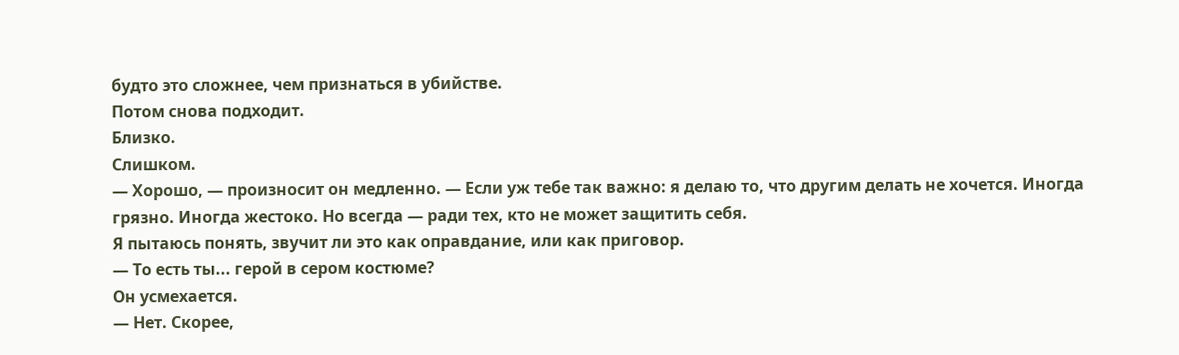будто это сложнее, чем признаться в убийстве.
Потом снова подходит.
Близко.
Слишком.
— Хорошо, — произносит он медленно. — Если уж тебе так важно: я делаю то, что другим делать не хочется. Иногда грязно. Иногда жестоко. Но всегда — ради тех, кто не может защитить себя.
Я пытаюсь понять, звучит ли это как оправдание, или как приговор.
— То есть ты... герой в сером костюме?
Он усмехается.
— Нет. Скорее,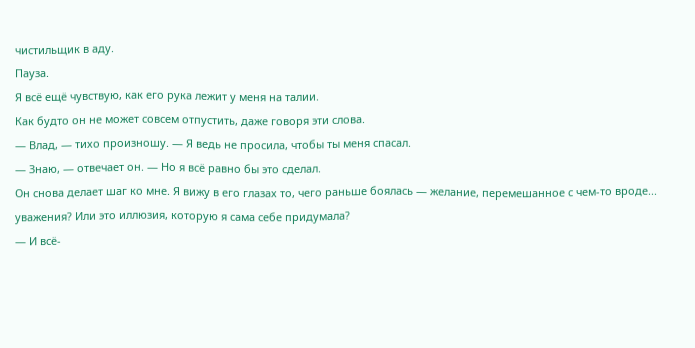чистильщик в аду.
Пауза.
Я всё ещё чувствую, как его рука лежит у меня на талии.
Как будто он не может совсем отпустить, даже говоря эти слова.
— Влад, — тихо произношу. — Я ведь не просила, чтобы ты меня спасал.
— Знаю, — отвечает он. — Но я всё равно бы это сделал.
Он снова делает шаг ко мне. Я вижу в его глазах то, чего раньше боялась — желание, перемешанное с чем-то вроде... уважения? Или это иллюзия, которую я сама себе придумала?
— И всё-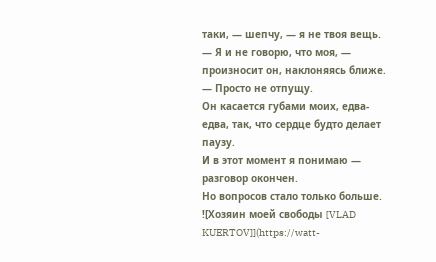таки, — шепчу, — я не твоя вещь.
— Я и не говорю, что моя, — произносит он, наклоняясь ближе. — Просто не отпущу.
Он касается губами моих, едва-едва, так, что сердце будто делает паузу.
И в этот момент я понимаю — разговор окончен.
Но вопросов стало только больше.
![Хозяин моей свободы [VLAD KUERTOV]](https://watt-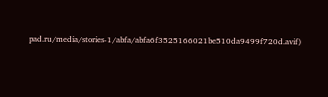pad.ru/media/stories-1/abfa/abfa6f3525166021be510da9499f720d.avif)